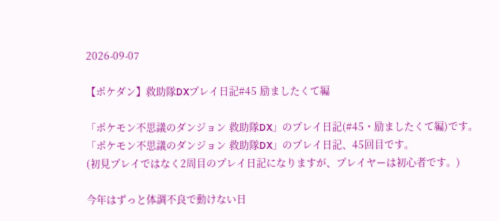2026-09-07

【ポケダン】救助隊DXプレイ日記#45 励ましたくて編

「ポケモン不思議のダンジョン 救助隊DX」のプレイ日記(#45・励ましたくて編)です。
「ポケモン不思議のダンジョン 救助隊DX」のプレイ日記、45回目です。
(初見プレイではなく2周目のプレイ日記になりますが、プレイヤーは初心者です。)

今年はずっと体調不良で動けない日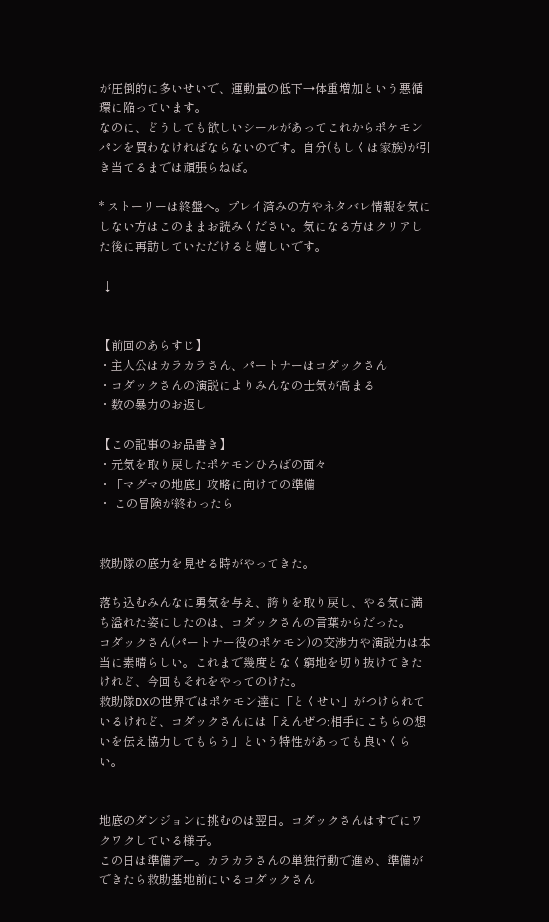が圧倒的に多いせいで、運動量の低下→体重増加という悪循環に陥っています。
なのに、どうしても欲しいシールがあってこれからポケモンパンを買わなければならないのです。自分(もしくは家族)が引き当てるまでは頑張らねば。

* ストーリーは終盤へ。プレイ済みの方やネタバレ情報を気にしない方はこのままお読みください。気になる方はクリアした後に再訪していただけると嬉しいです。

 ↓


【前回のあらすじ】
・主人公はカラカラさん、パートナーはコダックさん
・コダックさんの演説によりみんなの士気が高まる
・数の暴力のお返し

【この記事のお品書き】
・元気を取り戻したポケモンひろばの面々
・「マグマの地底」攻略に向けての準備
・ この冒険が終わったら


救助隊の底力を見せる時がやってきた。

落ち込むみんなに勇気を与え、誇りを取り戻し、やる気に満ち溢れた姿にしたのは、コダックさんの言葉からだった。
コダックさん(パートナー役のポケモン)の交渉力や演説力は本当に素晴らしい。これまで幾度となく窮地を切り抜けてきたけれど、今回もそれをやってのけた。
救助隊DXの世界ではポケモン達に「とくせい」がつけられているけれど、コダックさんには「えんぜつ:相手にこちらの想いを伝え協力してもらう」という特性があっても良いくらい。


地底のダンジョンに挑むのは翌日。コダックさんはすでにワクワクしている様子。
この日は準備デー。カラカラさんの単独行動で進め、準備ができたら救助基地前にいるコダックさん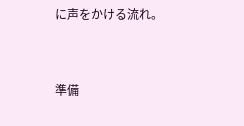に声をかける流れ。


準備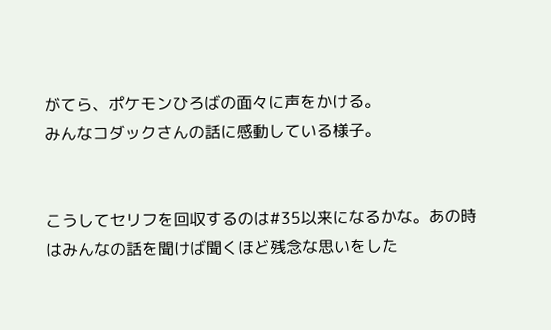がてら、ポケモンひろばの面々に声をかける。
みんなコダックさんの話に感動している様子。


こうしてセリフを回収するのは#35以来になるかな。あの時はみんなの話を聞けば聞くほど残念な思いをした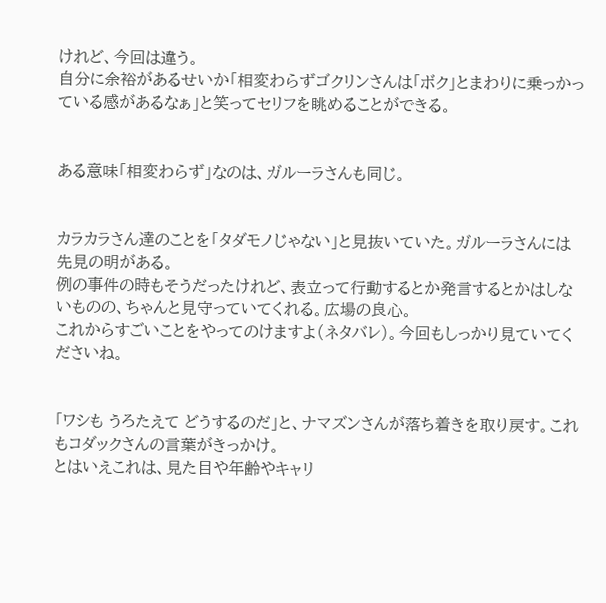けれど、今回は違う。
自分に余裕があるせいか「相変わらずゴクリンさんは「ボク」とまわりに乗っかっている感があるなぁ」と笑ってセリフを眺めることができる。


ある意味「相変わらず」なのは、ガルーラさんも同じ。


カラカラさん達のことを「タダモノじゃない」と見抜いていた。ガルーラさんには先見の明がある。
例の事件の時もそうだったけれど、表立って行動するとか発言するとかはしないものの、ちゃんと見守っていてくれる。広場の良心。
これからすごいことをやってのけますよ(ネタバレ)。今回もしっかり見ていてくださいね。


「ワシも うろたえて どうするのだ」と、ナマズンさんが落ち着きを取り戻す。これもコダックさんの言葉がきっかけ。
とはいえこれは、見た目や年齢やキャリ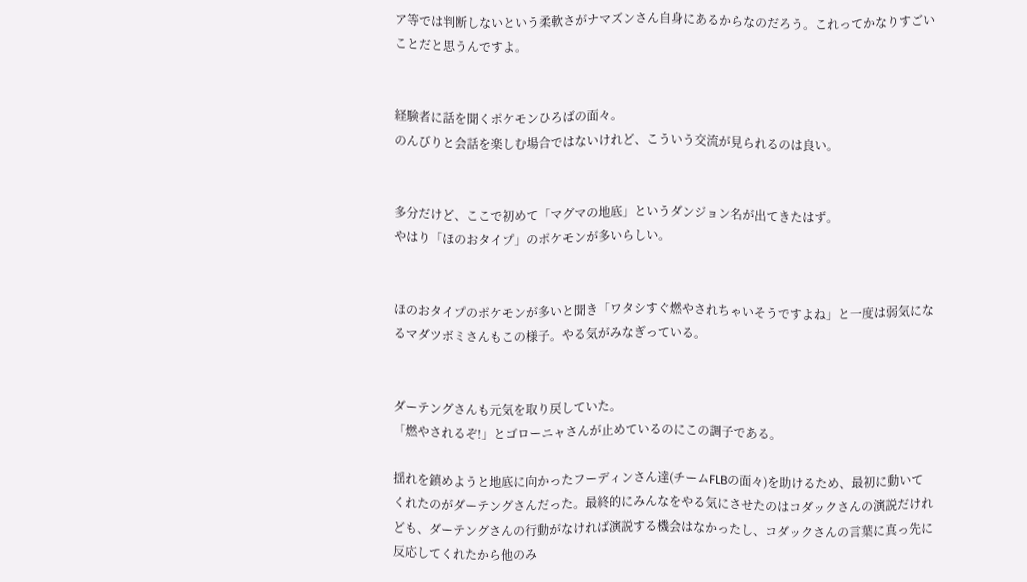ア等では判断しないという柔軟さがナマズンさん自身にあるからなのだろう。これってかなりすごいことだと思うんですよ。


経験者に話を聞くポケモンひろばの面々。
のんびりと会話を楽しむ場合ではないけれど、こういう交流が見られるのは良い。


多分だけど、ここで初めて「マグマの地底」というダンジョン名が出てきたはず。
やはり「ほのおタイプ」のポケモンが多いらしい。


ほのおタイプのポケモンが多いと聞き「ワタシすぐ燃やされちゃいそうですよね」と一度は弱気になるマダツボミさんもこの様子。やる気がみなぎっている。


ダーテングさんも元気を取り戻していた。
「燃やされるぞ!」とゴローニャさんが止めているのにこの調子である。

揺れを鎮めようと地底に向かったフーディンさん達(チームFLBの面々)を助けるため、最初に動いてくれたのがダーテングさんだった。最終的にみんなをやる気にさせたのはコダックさんの演説だけれども、ダーテングさんの行動がなければ演説する機会はなかったし、コダックさんの言葉に真っ先に反応してくれたから他のみ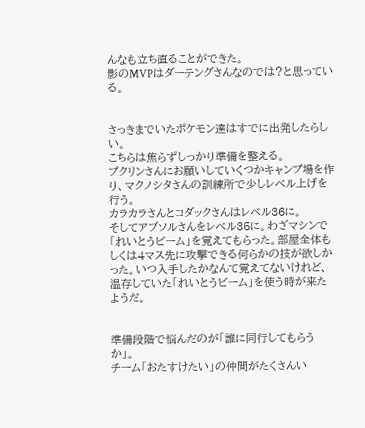んなも立ち直ることができた。
影のMVPはダーテングさんなのでは?と思っている。


さっきまでいたポケモン達はすでに出発したらしい。
こちらは焦らずしっかり準備を整える。
プクリンさんにお願いしていくつかキャンプ場を作り、マクノシタさんの訓練所で少しレベル上げを行う。
カラカラさんとコダックさんはレベル36に。
そしてアブソルさんをレベル35に。わざマシンで「れいとうビーム」を覚えてもらった。部屋全体もしくは4マス先に攻撃できる何らかの技が欲しかった。いつ入手したかなんて覚えてないけれど、温存していた「れいとうビーム」を使う時が来たようだ。


準備段階で悩んだのが「誰に同行してもらうか」。
チーム「おたすけたい」の仲間がたくさんい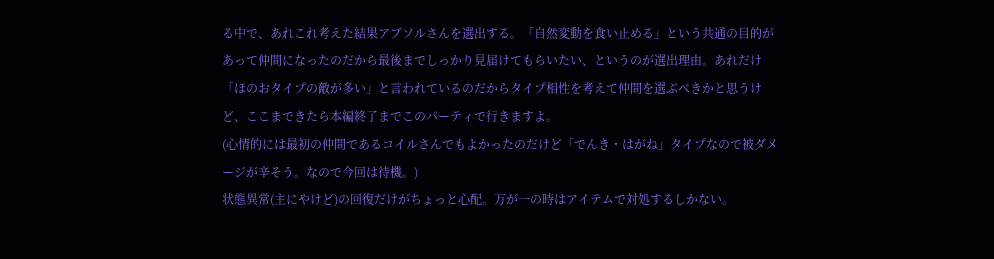る中で、あれこれ考えた結果アブソルさんを選出する。「自然変動を食い止める」という共通の目的があって仲間になったのだから最後までしっかり見届けてもらいたい、というのが選出理由。あれだけ「ほのおタイプの敵が多い」と言われているのだからタイプ相性を考えて仲間を選ぶべきかと思うけど、ここまできたら本編終了までこのパーティで行きますよ。
(心情的には最初の仲間であるコイルさんでもよかったのだけど「でんき・はがね」タイプなので被ダメージが辛そう。なので今回は待機。)
状態異常(主にやけど)の回復だけがちょっと心配。万が一の時はアイテムで対処するしかない。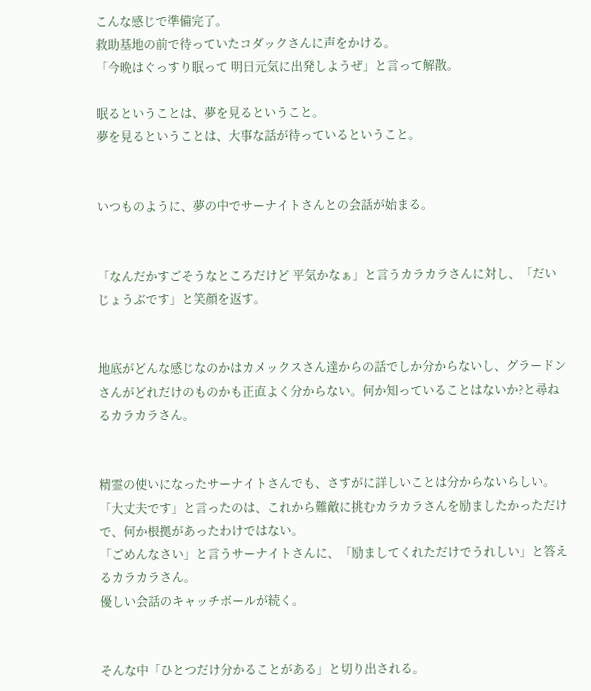こんな感じで準備完了。
救助基地の前で待っていたコダックさんに声をかける。
「今晩はぐっすり眠って 明日元気に出発しようぜ」と言って解散。

眠るということは、夢を見るということ。
夢を見るということは、大事な話が待っているということ。


いつものように、夢の中でサーナイトさんとの会話が始まる。


「なんだかすごそうなところだけど 平気かなぁ」と言うカラカラさんに対し、「だいじょうぶです」と笑顔を返す。


地底がどんな感じなのかはカメックスさん達からの話でしか分からないし、グラードンさんがどれだけのものかも正直よく分からない。何か知っていることはないか?と尋ねるカラカラさん。


精霊の使いになったサーナイトさんでも、さすがに詳しいことは分からないらしい。
「大丈夫です」と言ったのは、これから難敵に挑むカラカラさんを励ましたかっただけで、何か根拠があったわけではない。
「ごめんなさい」と言うサーナイトさんに、「励ましてくれただけでうれしい」と答えるカラカラさん。
優しい会話のキャッチボールが続く。


そんな中「ひとつだけ分かることがある」と切り出される。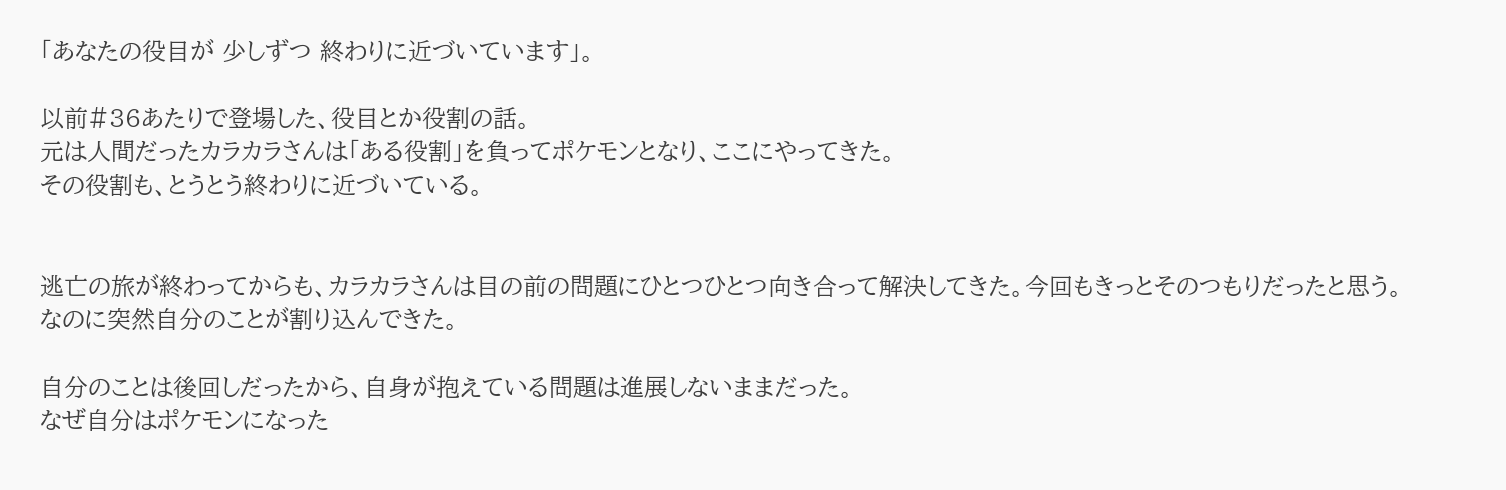「あなたの役目が 少しずつ 終わりに近づいています」。

以前#36あたりで登場した、役目とか役割の話。
元は人間だったカラカラさんは「ある役割」を負ってポケモンとなり、ここにやってきた。
その役割も、とうとう終わりに近づいている。


逃亡の旅が終わってからも、カラカラさんは目の前の問題にひとつひとつ向き合って解決してきた。今回もきっとそのつもりだったと思う。
なのに突然自分のことが割り込んできた。

自分のことは後回しだったから、自身が抱えている問題は進展しないままだった。
なぜ自分はポケモンになった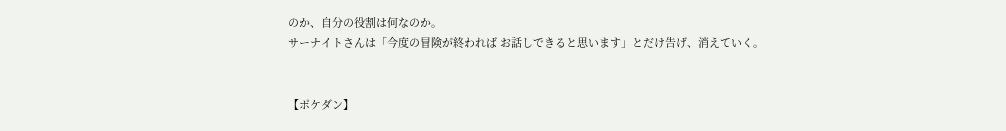のか、自分の役割は何なのか。
サーナイトさんは「今度の冒険が終われば お話しできると思います」とだけ告げ、消えていく。


【ポケダン】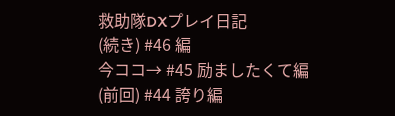救助隊DXプレイ日記
(続き) #46 編
今ココ→ #45 励ましたくて編
(前回) #44 誇り編